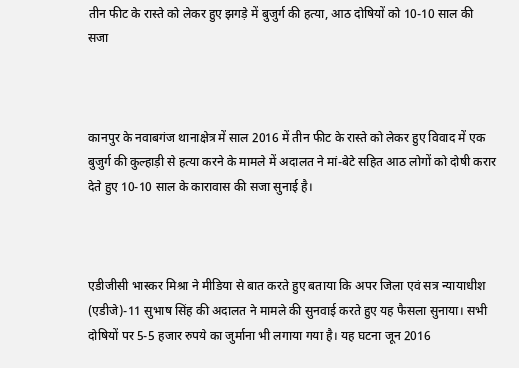तीन फीट के रास्ते को लेकर हुए झगड़े में बुजुर्ग की हत्या, आठ दोषियों को 10-10 साल की सजा



कानपुर के नवाबगंज थानाक्षेत्र में साल 2016 में तीन फीट के रास्ते को लेकर हुए विवाद में एक बुजुर्ग की कुल्हाड़ी से हत्या करने के मामले में अदालत ने मां-बेटे सहित आठ लोगों को दोषी करार देते हुए 10-10 साल के कारावास की सजा सुनाई है।



एडीजीसी भास्कर मिश्रा ने मीडिया से बात करते हुए बताया कि अपर जिला एवं सत्र न्यायाधीश (एडीजे)-11 सुभाष सिंह की अदालत ने मामले की सुनवाई करते हुए यह फैसला सुनाया। सभी दोषियों पर 5-5 हजार रुपये का जुर्माना भी लगाया गया है। यह घटना जून 2016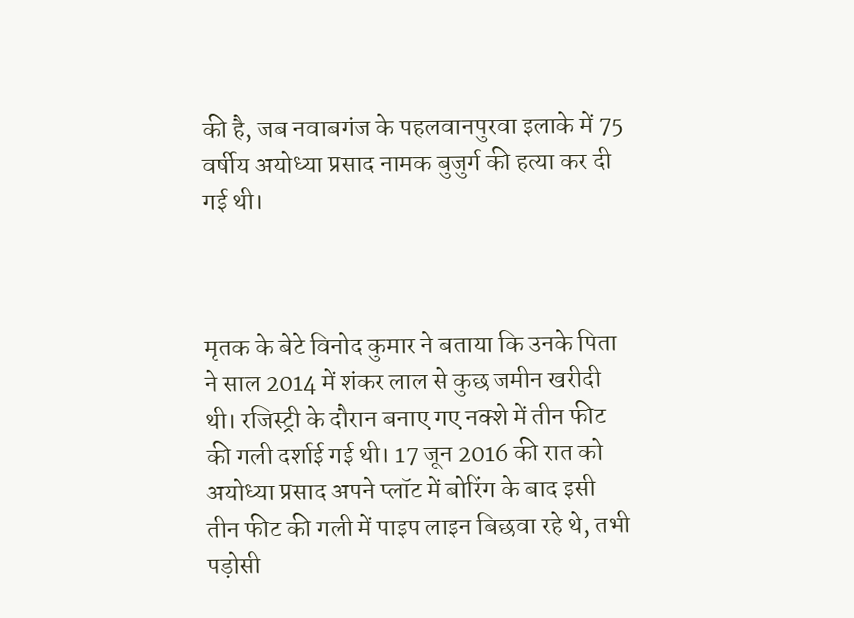की है, जब नवाबगंज के पहलवानपुरवा इलाके में 75 वर्षीय अयोध्या प्रसाद नामक बुजुर्ग की हत्या कर दी गई थी।



मृतक के बेटे विनोद कुमार ने बताया कि उनके पिता ने साल 2014 में शंकर लाल से कुछ जमीन खरीदी थी। रजिस्ट्री के दौरान बनाए गए नक्शे में तीन फीट की गली दर्शाई गई थी। 17 जून 2016 की रात को अयोध्या प्रसाद अपने प्लॉट में बोरिंग के बाद इसी तीन फीट की गली में पाइप लाइन बिछवा रहे थे, तभी पड़ोसी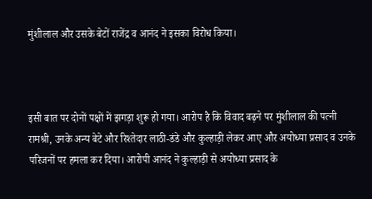मुंशीलाल और उसके बेटों राजेंद्र व आनंद ने इसका विरोध किया।



इसी बात पर दोनों पक्षों में झगड़ा शुरू हो गया। आरोप है कि विवाद बढ़ने पर मुंशीलाल की पत्नी रामश्री, उनके अन्य बेटे और रिश्तेदार लाठी-डंडे और कुल्हाड़ी लेकर आए और अयोध्या प्रसाद व उनके परिजनों पर हमला कर दिया। आरोपी आनंद ने कुल्हाड़ी से अयोध्या प्रसाद के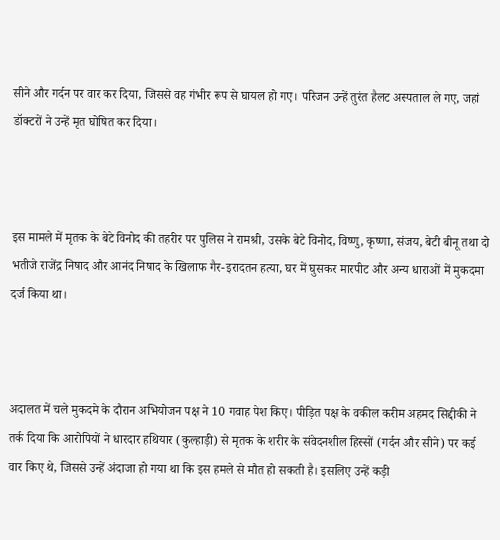सीने और गर्दन पर वार कर दिया, जिससे वह गंभीर रूप से घायल हो गए। परिजन उन्हें तुरंत हैलट अस्पताल ले गए, जहां डॉक्टरों ने उन्हें मृत घोषित कर दिया।



इस मामले में मृतक के बेटे विनोद की तहरीर पर पुलिस ने रामश्री, उसके बेटे विनोद, विष्णु, कृष्णा, संजय, बेटी बीनू तथा दो भतीजे राजेंद्र निषाद और आनंद निषाद के खिलाफ गैर-इरादतन हत्या, घर में घुसकर मारपीट और अन्य धाराओं में मुकदमा दर्ज किया था।



अदालत में चले मुकदमे के दौरान अभियोजन पक्ष ने 10 गवाह पेश किए। पीड़ित पक्ष के वकील करीम अहमद सिद्दीकी ने तर्क दिया कि आरोपियों ने धारदार हथियार (कुल्हाड़ी) से मृतक के शरीर के संवेदनशील हिस्सों (गर्दन और सीने) पर कई वार किए थे, जिससे उन्हें अंदाजा हो गया था कि इस हमले से मौत हो सकती है। इसलिए उन्हें कड़ी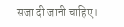सजा दी जानी चाहिए।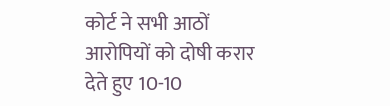कोर्ट ने सभी आठों आरोपियों को दोषी करार देते हुए 10-10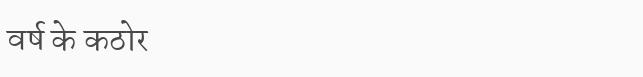वर्ष के कठोर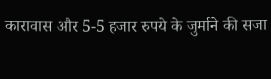कारावास और 5-5 हजार रुपये के जुर्माने की सजा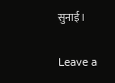सुनाई।

Leave a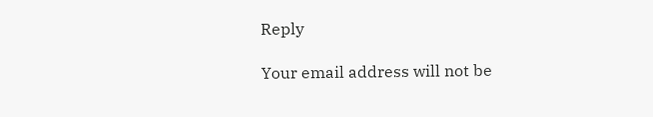Reply

Your email address will not be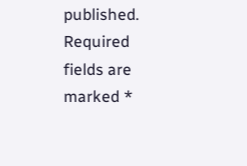published. Required fields are marked *